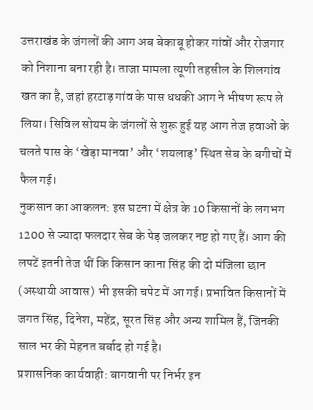उत्तराखंड के जंगलों की आग अब बेकाबू होकर गांवों और रोजगार को निशाना बना रही है। ताजा मामला त्यूणी तहसील के शिलगांव खत का है, जहां हरटाड़ गांव के पास धधकी आग ने भीषण रूप ले लिया। सिविल सोयम के जंगलों से शुरू हुई यह आग तेज हवाओं के चलते पास के ‘खेड़ा मानवा’ और ‘शयलाड़’ स्थित सेब के बगीचों में फैल गई।
नुकसान का आकलन: इस घटना में क्षेत्र के 10 किसानों के लगभग 1200 से ज्यादा फलदार सेब के पेड़ जलकर नष्ट हो गए हैं। आग की लपटें इतनी तेज थीं कि किसान काना सिंह की दो मंजिला छान (अस्थायी आवास) भी इसकी चपेट में आ गई। प्रभावित किसानों में जगत सिंह, दिनेश, महेंद्र, सूरत सिंह और अन्य शामिल हैं, जिनकी साल भर की मेहनत बर्बाद हो गई है।
प्रशासनिक कार्यवाही: बागवानी पर निर्भर इन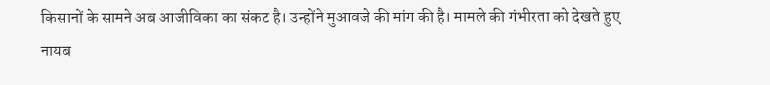किसानों के सामने अब आजीविका का संकट है। उन्होंने मुआवजे की मांग की है। मामले की गंभीरता को देखते हुए नायब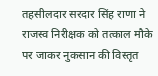तहसीलदार सरदार सिंह राणा ने राजस्व निरीक्षक को तत्काल मौके पर जाकर नुकसान की विस्तृत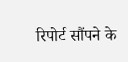रिपोर्ट सौंपने के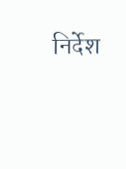निर्देश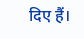दिए हैं।